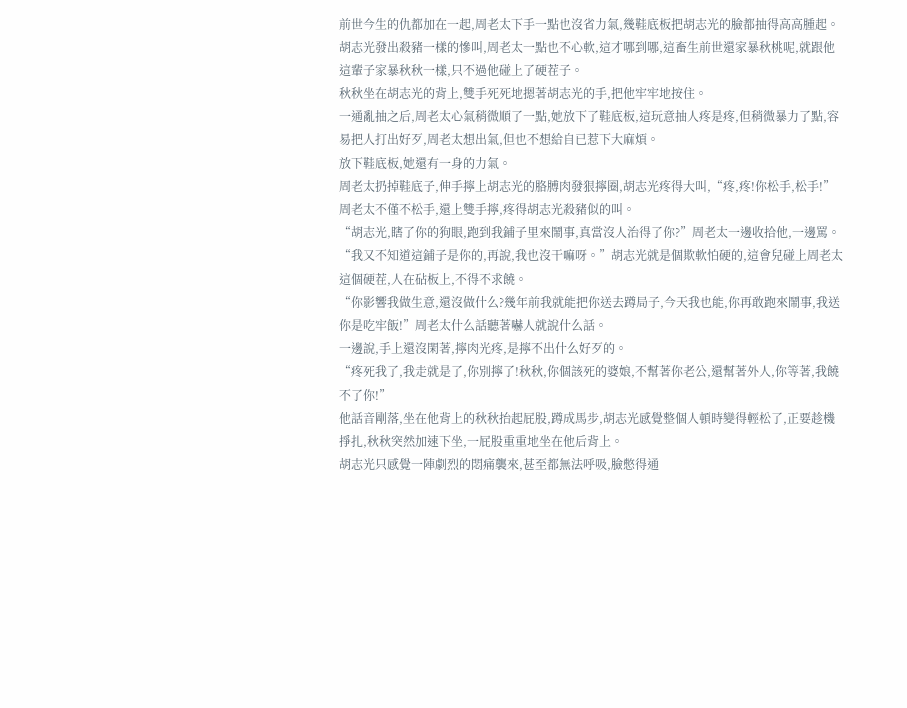前世今生的仇都加在一起,周老太下手一點也沒省力氣,幾鞋底板把胡志光的臉都抽得高高腫起。
胡志光發出殺豬一樣的慘叫,周老太一點也不心軟,這才哪到哪,這畜生前世還家暴秋桃呢,就跟他這輩子家暴秋秋一樣,只不過他碰上了硬茬子。
秋秋坐在胡志光的背上,雙手死死地摁著胡志光的手,把他牢牢地按住。
一通亂抽之后,周老太心氣稍微順了一點,她放下了鞋底板,這玩意抽人疼是疼,但稍微暴力了點,容易把人打出好歹,周老太想出氣,但也不想給自已惹下大麻煩。
放下鞋底板,她還有一身的力氣。
周老太扔掉鞋底子,伸手擰上胡志光的胳膊肉發狠擰圈,胡志光疼得大叫,“疼,疼!你松手,松手!”
周老太不僅不松手,還上雙手擰,疼得胡志光殺豬似的叫。
“胡志光,瞎了你的狗眼,跑到我鋪子里來鬧事,真當沒人治得了你?”周老太一邊收拾他,一邊罵。
“我又不知道這鋪子是你的,再說,我也沒干嘛呀。”胡志光就是個欺軟怕硬的,這會兒碰上周老太這個硬茬,人在砧板上,不得不求饒。
“你影響我做生意,還沒做什么?幾年前我就能把你送去蹲局子,今天我也能,你再敢跑來鬧事,我送你是吃牢飯!”周老太什么話聽著嚇人就說什么話。
一邊說,手上還沒閑著,擰肉光疼,是擰不出什么好歹的。
“疼死我了,我走就是了,你別擰了!秋秋,你個該死的婆娘,不幫著你老公,還幫著外人,你等著,我饒不了你!”
他話音剛落,坐在他背上的秋秋抬起屁股,蹲成馬步,胡志光感覺整個人頓時變得輕松了,正要趁機掙扎,秋秋突然加速下坐,一屁股重重地坐在他后背上。
胡志光只感覺一陣劇烈的悶痛襲來,甚至都無法呼吸,臉憋得通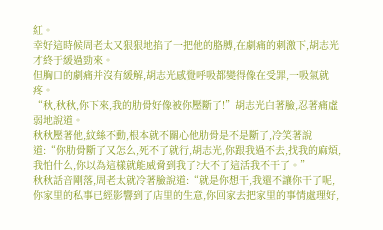紅。
幸好這時候周老太又狠狠地掐了一把他的胳膊,在劇痛的刺激下,胡志光才終于緩過勁來。
但胸口的劇痛并沒有緩解,胡志光感覺呼吸都變得像在受罪,一吸氣就疼。
“秋,秋秋,你下來,我的肋骨好像被你壓斷了!”胡志光白著臉,忍著痛虛弱地說道。
秋秋壓著他,紋絲不動,根本就不關心他肋骨是不是斷了,冷笑著說道:“你肋骨斷了又怎么,死不了就行,胡志光,你跟我過不去,找我的麻煩,我怕什么,你以為這樣就能威脅到我了?大不了這活我不干了。”
秋秋話音剛落,周老太就冷著臉說道:“就是你想干,我還不讓你干了呢, 你家里的私事已經影響到了店里的生意,你回家去把家里的事情處理好,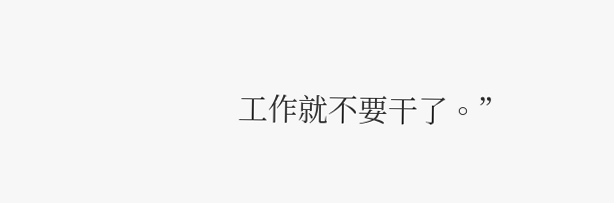工作就不要干了。”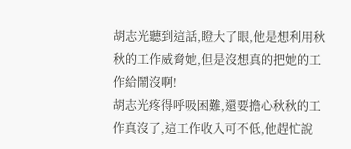胡志光聽到這話,瞪大了眼,他是想利用秋秋的工作威脅她,但是沒想真的把她的工作給鬧沒啊!
胡志光疼得呼吸困難,還要擔心秋秋的工作真沒了,這工作收入可不低,他趕忙說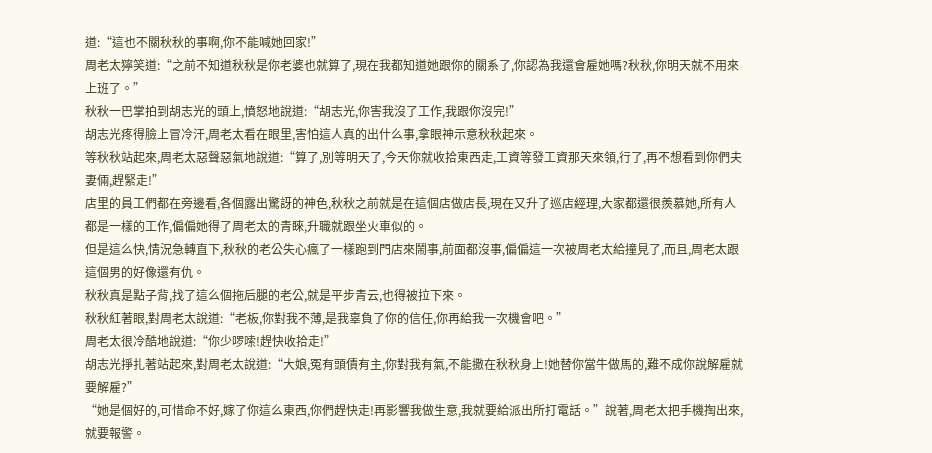道:“這也不關秋秋的事啊,你不能喊她回家!”
周老太獰笑道:“之前不知道秋秋是你老婆也就算了,現在我都知道她跟你的關系了,你認為我還會雇她嗎?秋秋,你明天就不用來上班了。”
秋秋一巴掌拍到胡志光的頭上,憤怒地說道:“胡志光,你害我沒了工作,我跟你沒完!”
胡志光疼得臉上冒冷汗,周老太看在眼里,害怕這人真的出什么事,拿眼神示意秋秋起來。
等秋秋站起來,周老太惡聲惡氣地說道:“算了,別等明天了,今天你就收拾東西走,工資等發工資那天來領,行了,再不想看到你們夫妻倆,趕緊走!”
店里的員工們都在旁邊看,各個露出驚訝的神色,秋秋之前就是在這個店做店長,現在又升了巡店經理,大家都還很羨慕她,所有人都是一樣的工作,偏偏她得了周老太的青睞,升職就跟坐火車似的。
但是這么快,情況急轉直下,秋秋的老公失心瘋了一樣跑到門店來鬧事,前面都沒事,偏偏這一次被周老太給撞見了,而且,周老太跟這個男的好像還有仇。
秋秋真是點子背,找了這么個拖后腿的老公,就是平步青云,也得被拉下來。
秋秋紅著眼,對周老太說道:“老板,你對我不薄,是我辜負了你的信任,你再給我一次機會吧。”
周老太很冷酷地說道:“你少啰嗦!趕快收拾走!”
胡志光掙扎著站起來,對周老太說道:“大娘,冤有頭債有主,你對我有氣,不能撒在秋秋身上!她替你當牛做馬的,難不成你說解雇就要解雇?”
“她是個好的,可惜命不好,嫁了你這么東西,你們趕快走!再影響我做生意,我就要給派出所打電話。”說著,周老太把手機掏出來,就要報警。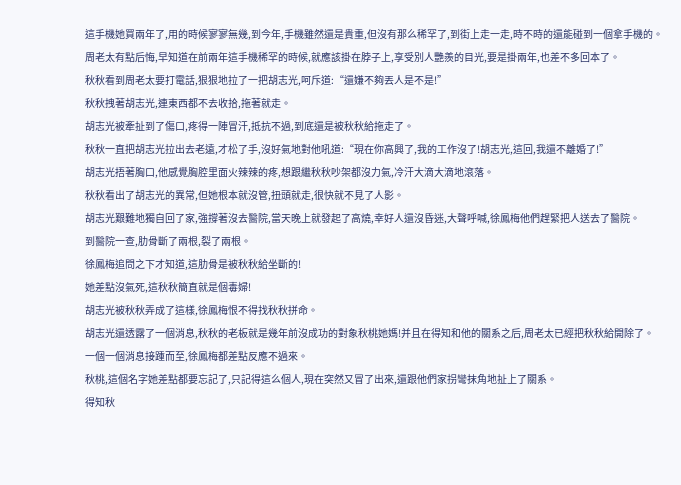這手機她買兩年了,用的時候寥寥無幾,到今年,手機雖然還是貴重,但沒有那么稀罕了,到街上走一走,時不時的還能碰到一個拿手機的。
周老太有點后悔,早知道在前兩年這手機稀罕的時候,就應該掛在脖子上,享受別人艷羨的目光,要是掛兩年,也差不多回本了。
秋秋看到周老太要打電話,狠狠地拉了一把胡志光,呵斥道:“還嫌不夠丟人是不是!”
秋秋拽著胡志光,連東西都不去收拾,拖著就走。
胡志光被牽扯到了傷口,疼得一陣冒汗,抵抗不過,到底還是被秋秋給拖走了。
秋秋一直把胡志光拉出去老遠,才松了手,沒好氣地對他吼道:“現在你高興了,我的工作沒了!胡志光,這回,我還不離婚了!”
胡志光捂著胸口,他感覺胸腔里面火辣辣的疼,想跟繼秋秋吵架都沒力氣,冷汗大滴大滴地滾落。
秋秋看出了胡志光的異常,但她根本就沒管,扭頭就走,很快就不見了人影。
胡志光艱難地獨自回了家,強撐著沒去醫院,當天晚上就發起了高燒,幸好人還沒昏迷,大聲呼喊,徐鳳梅他們趕緊把人送去了醫院。
到醫院一查,肋骨斷了兩根,裂了兩根。
徐鳳梅追問之下才知道,這肋骨是被秋秋給坐斷的!
她差點沒氣死,這秋秋簡直就是個毒婦!
胡志光被秋秋弄成了這樣,徐鳳梅恨不得找秋秋拼命。
胡志光還透露了一個消息,秋秋的老板就是幾年前沒成功的對象秋桃她媽!并且在得知和他的關系之后,周老太已經把秋秋給開除了。
一個一個消息接踵而至,徐鳳梅都差點反應不過來。
秋桃,這個名字她差點都要忘記了,只記得這么個人,現在突然又冒了出來,還跟他們家拐彎抹角地扯上了關系。
得知秋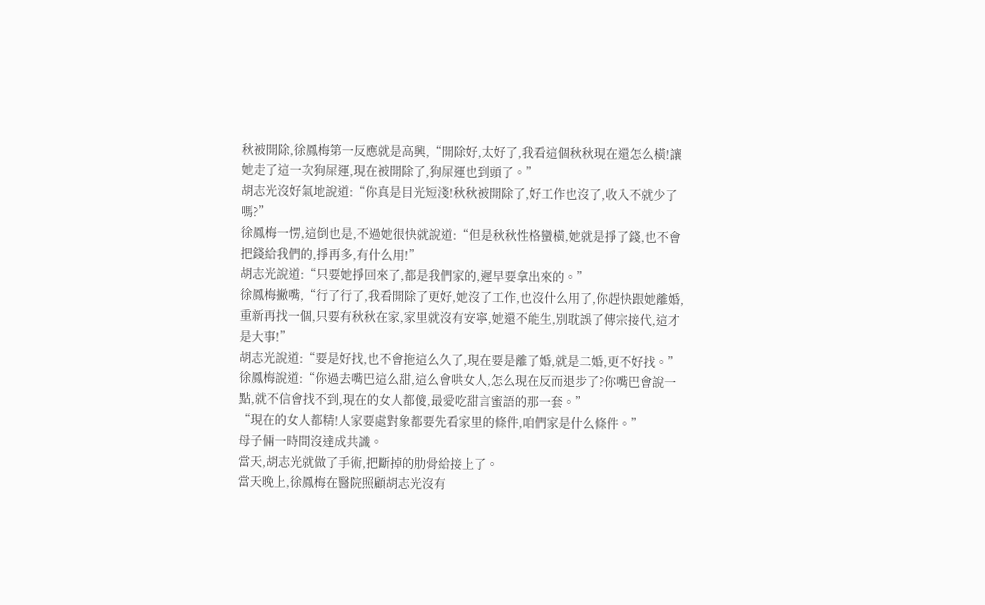秋被開除,徐鳳梅第一反應就是高興,“開除好,太好了,我看這個秋秋現在還怎么橫!讓她走了這一次狗屎運,現在被開除了,狗屎運也到頭了。”
胡志光沒好氣地說道:“你真是目光短淺!秋秋被開除了,好工作也沒了,收入不就少了嗎?”
徐鳳梅一愣,這倒也是,不過她很快就說道:“但是秋秋性格蠻橫,她就是掙了錢,也不會把錢給我們的,掙再多,有什么用!”
胡志光說道:“只要她掙回來了,都是我們家的,遲早要拿出來的。”
徐鳳梅撇嘴,“行了行了,我看開除了更好,她沒了工作,也沒什么用了,你趕快跟她離婚,重新再找一個,只要有秋秋在家,家里就沒有安寧,她還不能生,別耽誤了傳宗接代,這才是大事!”
胡志光說道:“要是好找,也不會拖這么久了,現在要是離了婚,就是二婚,更不好找。”
徐鳳梅說道:“你過去嘴巴這么甜,這么會哄女人,怎么現在反而退步了?你嘴巴會說一點,就不信會找不到,現在的女人都傻,最愛吃甜言蜜語的那一套。”
“現在的女人都精!人家要處對象都要先看家里的條件,咱們家是什么條件。”
母子倆一時間沒達成共識。
當天,胡志光就做了手術,把斷掉的肋骨給接上了。
當天晚上,徐鳳梅在醫院照顧胡志光沒有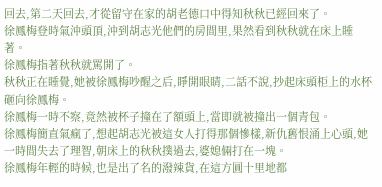回去,第二天回去,才從留守在家的胡老德口中得知秋秋已經回來了。
徐鳳梅登時氣沖頭頂,沖到胡志光他們的房間里,果然看到秋秋就在床上睡著。
徐鳳梅指著秋秋就罵開了。
秋秋正在睡覺,她被徐鳳梅吵醒之后,睜開眼睛,二話不說,抄起床頭柜上的水杯砸向徐鳳梅。
徐鳳梅一時不察,竟然被杯子撞在了額頭上,當即就被撞出一個青包。
徐鳳梅簡直氣瘋了,想起胡志光被這女人打得那個慘樣,新仇舊恨涌上心頭,她一時間失去了理智,朝床上的秋秋撲過去,婆媳倆打在一塊。
徐鳳梅年輕的時候,也是出了名的潑辣貨,在這方圓十里地都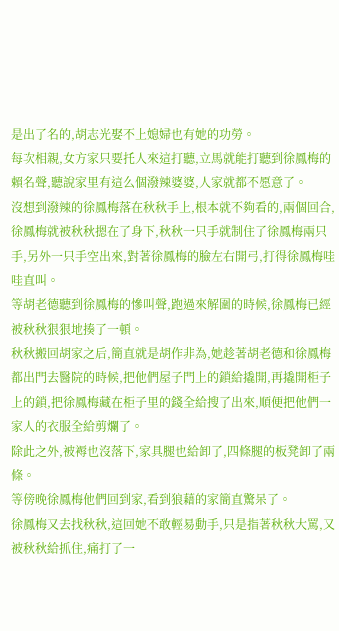是出了名的,胡志光娶不上媳婦也有她的功勞。
每次相親,女方家只要托人來這打聽,立馬就能打聽到徐鳳梅的賴名聲,聽說家里有這么個潑辣婆婆,人家就都不愿意了。
沒想到潑辣的徐鳳梅落在秋秋手上,根本就不夠看的,兩個回合,徐鳳梅就被秋秋摁在了身下,秋秋一只手就制住了徐鳳梅兩只手,另外一只手空出來,對著徐鳳梅的臉左右開弓,打得徐鳳梅哇哇直叫。
等胡老德聽到徐鳳梅的慘叫聲,跑過來解圍的時候,徐鳳梅已經被秋秋狠狠地揍了一頓。
秋秋搬回胡家之后,簡直就是胡作非為,她趁著胡老德和徐鳳梅都出門去醫院的時候,把他們屋子門上的鎖給撬開,再撬開柜子上的鎖,把徐鳳梅藏在柜子里的錢全給搜了出來,順便把他們一家人的衣服全給剪爛了。
除此之外,被褥也沒落下,家具腿也給卸了,四條腿的板凳卸了兩條。
等傍晚徐鳳梅他們回到家,看到狼藉的家簡直驚呆了。
徐鳳梅又去找秋秋,這回她不敢輕易動手,只是指著秋秋大罵,又被秋秋給抓住,痛打了一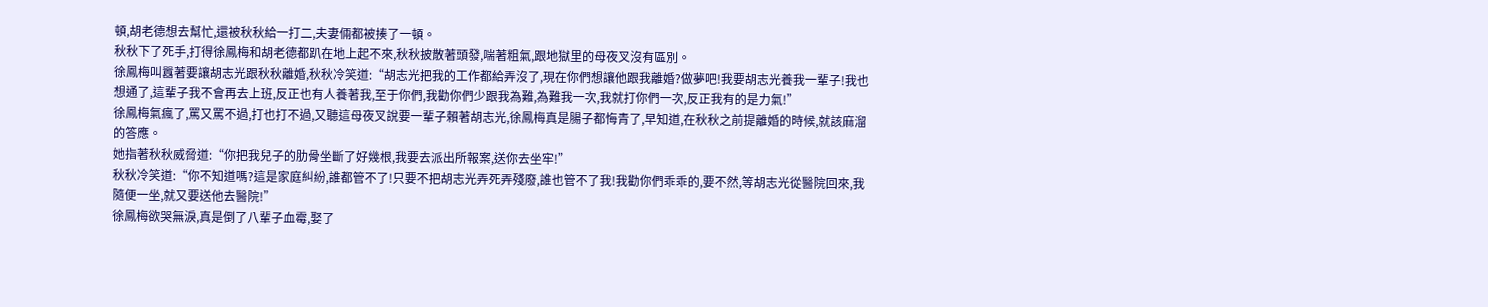頓,胡老德想去幫忙,還被秋秋給一打二,夫妻倆都被揍了一頓。
秋秋下了死手,打得徐鳳梅和胡老德都趴在地上起不來,秋秋披散著頭發,喘著粗氣,跟地獄里的母夜叉沒有區別。
徐鳳梅叫囂著要讓胡志光跟秋秋離婚,秋秋冷笑道:“胡志光把我的工作都給弄沒了,現在你們想讓他跟我離婚?做夢吧!我要胡志光養我一輩子!我也想通了,這輩子我不會再去上班,反正也有人養著我,至于你們,我勸你們少跟我為難,為難我一次,我就打你們一次,反正我有的是力氣!”
徐鳳梅氣瘋了,罵又罵不過,打也打不過,又聽這母夜叉說要一輩子賴著胡志光,徐鳳梅真是腸子都悔青了,早知道,在秋秋之前提離婚的時候,就該麻溜的答應。
她指著秋秋威脅道:“你把我兒子的肋骨坐斷了好幾根,我要去派出所報案,送你去坐牢!”
秋秋冷笑道:“你不知道嗎?這是家庭糾紛,誰都管不了!只要不把胡志光弄死弄殘廢,誰也管不了我!我勸你們乖乖的,要不然,等胡志光從醫院回來,我隨便一坐,就又要送他去醫院!”
徐鳳梅欲哭無淚,真是倒了八輩子血霉,娶了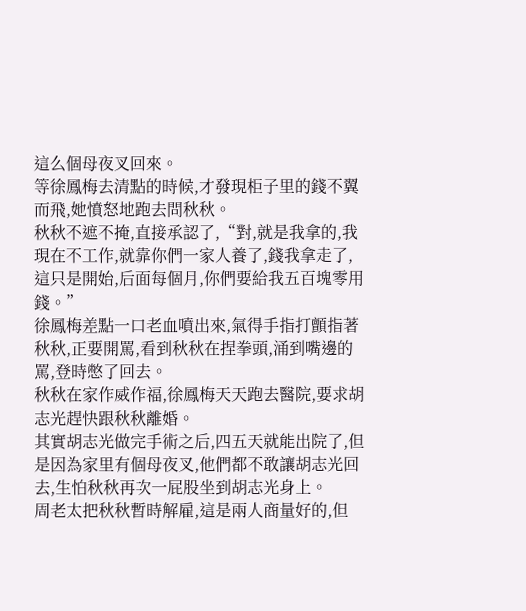這么個母夜叉回來。
等徐鳳梅去清點的時候,才發現柜子里的錢不翼而飛,她憤怒地跑去問秋秋。
秋秋不遮不掩,直接承認了,“對,就是我拿的,我現在不工作,就靠你們一家人養了,錢我拿走了,這只是開始,后面每個月,你們要給我五百塊零用錢。”
徐鳳梅差點一口老血噴出來,氣得手指打顫指著秋秋,正要開罵,看到秋秋在捏拳頭,涌到嘴邊的罵,登時憋了回去。
秋秋在家作威作福,徐鳳梅天天跑去醫院,要求胡志光趕快跟秋秋離婚。
其實胡志光做完手術之后,四五天就能出院了,但是因為家里有個母夜叉,他們都不敢讓胡志光回去,生怕秋秋再次一屁股坐到胡志光身上。
周老太把秋秋暫時解雇,這是兩人商量好的,但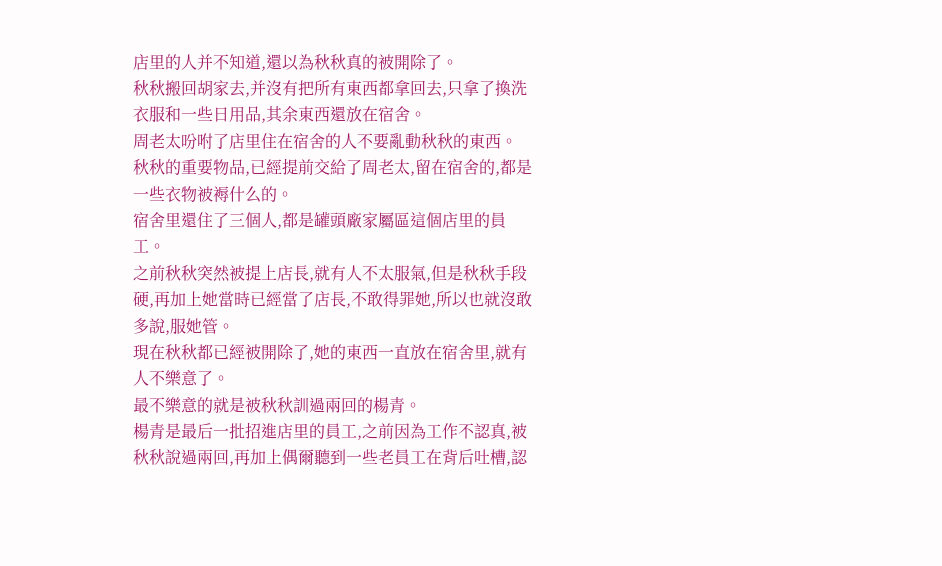店里的人并不知道,還以為秋秋真的被開除了。
秋秋搬回胡家去,并沒有把所有東西都拿回去,只拿了換洗衣服和一些日用品,其余東西還放在宿舍。
周老太吩咐了店里住在宿舍的人不要亂動秋秋的東西。
秋秋的重要物品,已經提前交給了周老太,留在宿舍的,都是一些衣物被褥什么的。
宿舍里還住了三個人,都是罐頭廠家屬區這個店里的員工。
之前秋秋突然被提上店長,就有人不太服氣,但是秋秋手段硬,再加上她當時已經當了店長,不敢得罪她,所以也就沒敢多說,服她管。
現在秋秋都已經被開除了,她的東西一直放在宿舍里,就有人不樂意了。
最不樂意的就是被秋秋訓過兩回的楊青。
楊青是最后一批招進店里的員工,之前因為工作不認真,被秋秋說過兩回,再加上偶爾聽到一些老員工在背后吐槽,認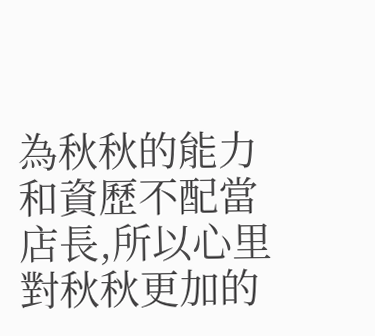為秋秋的能力和資歷不配當店長,所以心里對秋秋更加的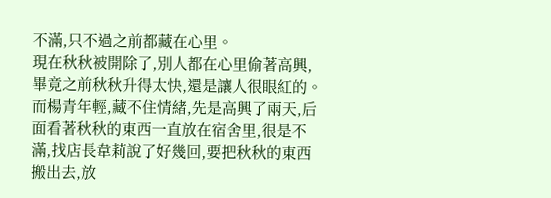不滿,只不過之前都藏在心里。
現在秋秋被開除了,別人都在心里偷著高興,畢竟之前秋秋升得太快,還是讓人很眼紅的。
而楊青年輕,藏不住情緒,先是高興了兩天,后面看著秋秋的東西一直放在宿舍里,很是不滿,找店長韋莉說了好幾回,要把秋秋的東西搬出去,放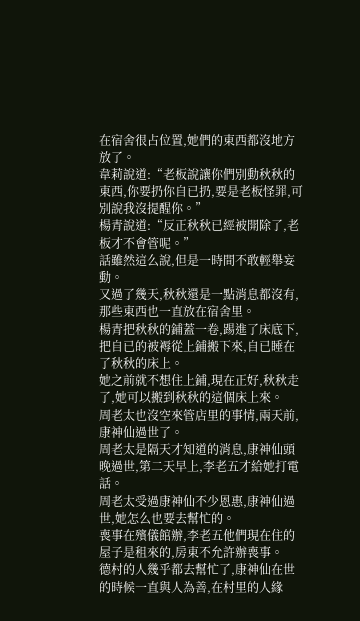在宿舍很占位置,她們的東西都沒地方放了。
韋莉說道:“老板說讓你們別動秋秋的東西,你要扔你自已扔,要是老板怪罪,可別說我沒提醒你。”
楊青說道:“反正秋秋已經被開除了,老板才不會管呢。”
話雖然這么說,但是一時間不敢輕舉妄動。
又過了幾天,秋秋還是一點消息都沒有,那些東西也一直放在宿舍里。
楊青把秋秋的鋪蓋一卷,踢進了床底下,把自已的被褥從上鋪搬下來,自已睡在了秋秋的床上。
她之前就不想住上鋪,現在正好,秋秋走了,她可以搬到秋秋的這個床上來。
周老太也沒空來管店里的事情,兩天前,康神仙過世了。
周老太是隔天才知道的消息,康神仙頭晚過世,第二天早上,李老五才給她打電話。
周老太受過康神仙不少恩惠,康神仙過世,她怎么也要去幫忙的。
喪事在殯儀館辦,李老五他們現在住的屋子是租來的,房東不允許辦喪事。
德村的人幾乎都去幫忙了,康神仙在世的時候一直與人為善,在村里的人緣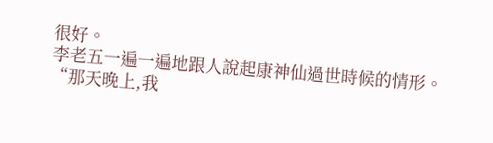很好。
李老五一遍一遍地跟人說起康神仙過世時候的情形。
“那天晚上,我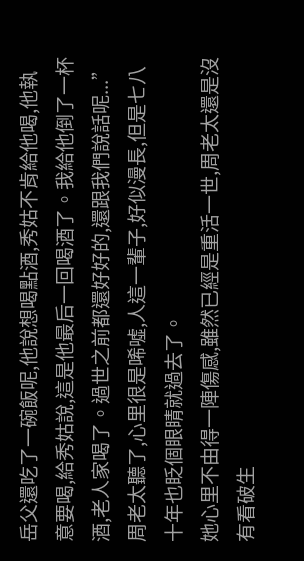岳父還吃了一碗飯呢,他說想喝點酒,秀姑不肯給他喝,他執意要喝,給秀姑說,這是他最后一回喝酒了。我給他倒了一杯酒,老人家喝了。過世之前都還好好的,還跟我們說話呢...”
周老太聽了,心里很是唏噓,人這一輩子,好似漫長,但是七八十年也眨個眼睛就過去了。
她心里不由得一陣傷感,雖然已經是重活一世,周老太還是沒有看破生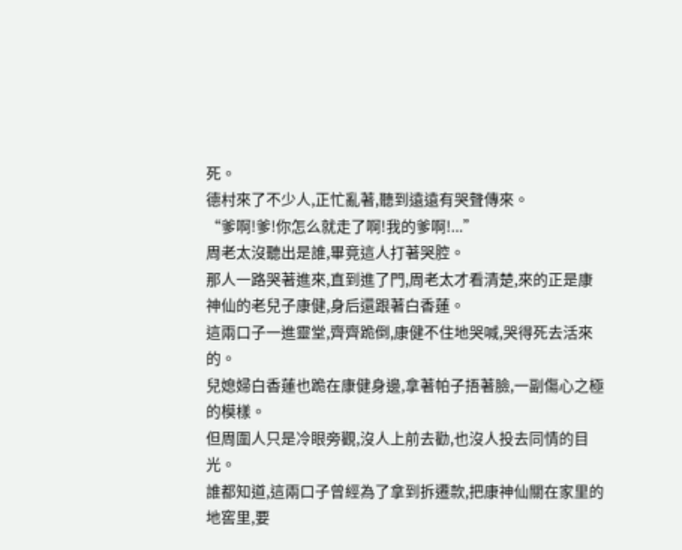死。
德村來了不少人,正忙亂著,聽到遠遠有哭聲傳來。
“爹啊!爹!你怎么就走了啊!我的爹啊!...”
周老太沒聽出是誰,畢竟這人打著哭腔。
那人一路哭著進來,直到進了門,周老太才看清楚,來的正是康神仙的老兒子康健,身后還跟著白香蓮。
這兩口子一進靈堂,齊齊跪倒,康健不住地哭喊,哭得死去活來的。
兒媳婦白香蓮也跪在康健身邊,拿著帕子捂著臉,一副傷心之極的模樣。
但周圍人只是冷眼旁觀,沒人上前去勸,也沒人投去同情的目光。
誰都知道,這兩口子曾經為了拿到拆遷款,把康神仙關在家里的地窖里,要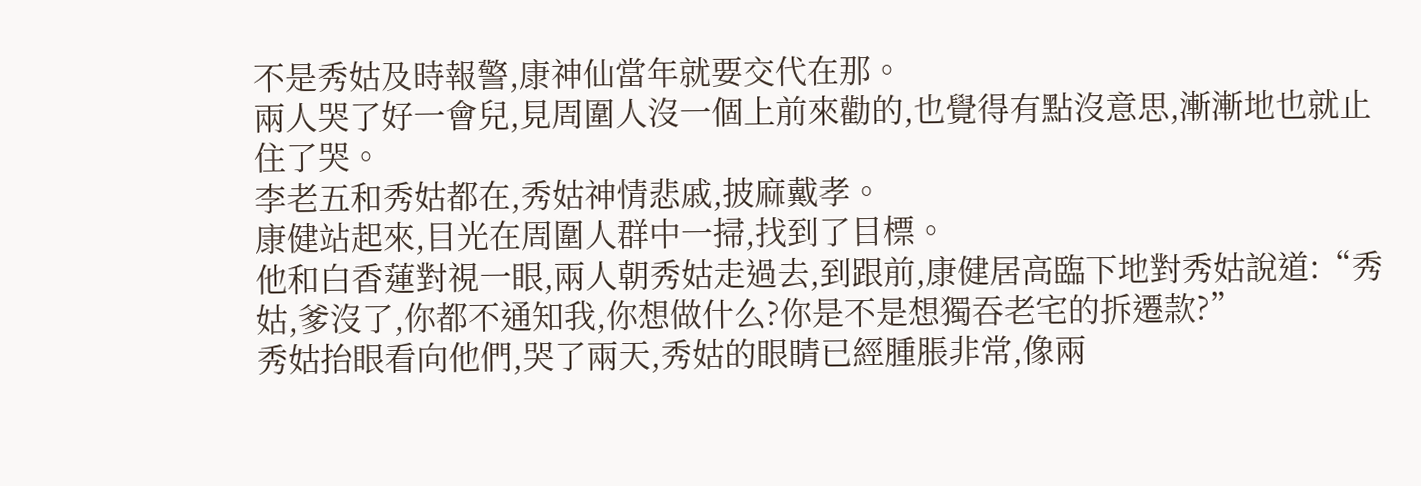不是秀姑及時報警,康神仙當年就要交代在那。
兩人哭了好一會兒,見周圍人沒一個上前來勸的,也覺得有點沒意思,漸漸地也就止住了哭。
李老五和秀姑都在,秀姑神情悲戚,披麻戴孝。
康健站起來,目光在周圍人群中一掃,找到了目標。
他和白香蓮對視一眼,兩人朝秀姑走過去,到跟前,康健居高臨下地對秀姑說道:“秀姑,爹沒了,你都不通知我,你想做什么?你是不是想獨吞老宅的拆遷款?”
秀姑抬眼看向他們,哭了兩天,秀姑的眼睛已經腫脹非常,像兩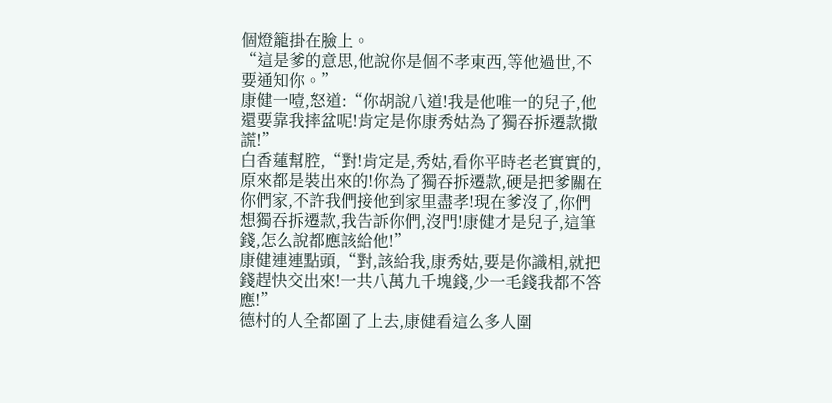個燈籠掛在臉上。
“這是爹的意思,他說你是個不孝東西,等他過世,不要通知你。”
康健一噎,怒道:“你胡說八道!我是他唯一的兒子,他還要靠我摔盆呢!肯定是你康秀姑為了獨吞拆遷款撒謊!”
白香蓮幫腔,“對!肯定是,秀姑,看你平時老老實實的,原來都是裝出來的!你為了獨吞拆遷款,硬是把爹關在你們家,不許我們接他到家里盡孝!現在爹沒了,你們想獨吞拆遷款,我告訴你們,沒門!康健才是兒子,這筆錢,怎么說都應該給他!”
康健連連點頭,“對,該給我,康秀姑,要是你識相,就把錢趕快交出來!一共八萬九千塊錢,少一毛錢我都不答應!”
德村的人全都圍了上去,康健看這么多人圍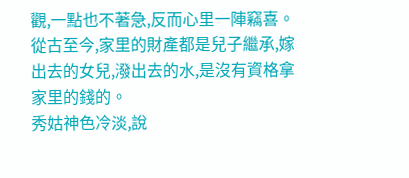觀,一點也不著急,反而心里一陣竊喜。
從古至今,家里的財產都是兒子繼承,嫁出去的女兒,潑出去的水,是沒有資格拿家里的錢的。
秀姑神色冷淡,說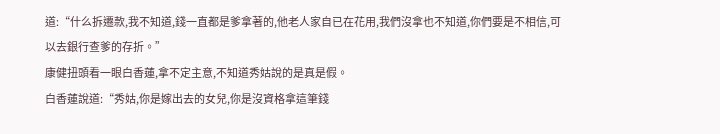道:“什么拆遷款,我不知道,錢一直都是爹拿著的,他老人家自已在花用,我們沒拿也不知道,你們要是不相信,可以去銀行查爹的存折。”
康健扭頭看一眼白香蓮,拿不定主意,不知道秀姑說的是真是假。
白香蓮說道:“秀姑,你是嫁出去的女兒,你是沒資格拿這筆錢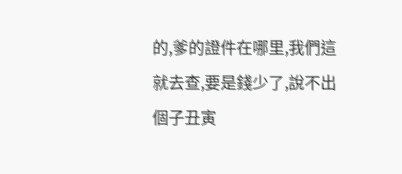的,爹的證件在哪里,我們這就去查,要是錢少了,說不出個子丑寅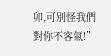卯,可別怪我們對你不客氣!”